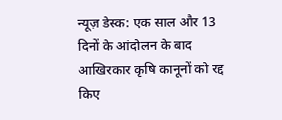न्यूज़ डेस्क: एक साल और 13 दिनों के आंदोलन के बाद आखिरकार कृषि कानूनों को रद्द किए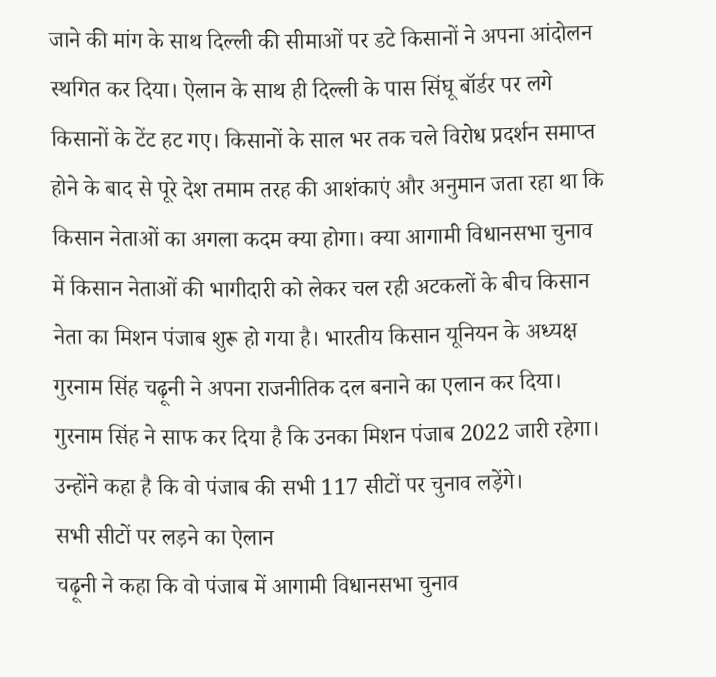जाने की मांग के साथ दिल्ली की सीमाओं पर डटे किसानों ने अपना आंदोलन स्थगित कर दिया। ऐलान के साथ ही दिल्ली के पास सिंघू बॉर्डर पर लगे किसानों के टेंट हट गए। किसानों के साल भर तक चले विरोध प्रदर्शन समाप्त होने के बाद से पूरे देश तमाम तरह की आशंकाएं और अनुमान जता रहा था कि किसान नेताओं का अगला कदम क्या होगा। क्या आगामी विधानसभा चुनाव में किसान नेताओं की भागीदारी को लेकर चल रही अटकलों के बीच किसान नेता का मिशन पंजाब शुरू हो गया है। भारतीय किसान यूनियन के अध्यक्ष गुरनाम सिंह चढ़ूनी ने अपना राजनीतिक दल बनाने का एलान कर दिया। गुरनाम सिंह ने साफ कर दिया है कि उनका मिशन पंजाब 2022 जारी रहेगा। उन्होंने कहा है कि वो पंजाब की सभी 117 सीटों पर चुनाव लड़ेंगे।
सभी सीटों पर लड़ने का ऐलान
चढ़ूनी ने कहा कि वो पंजाब में आगामी विधानसभा चुनाव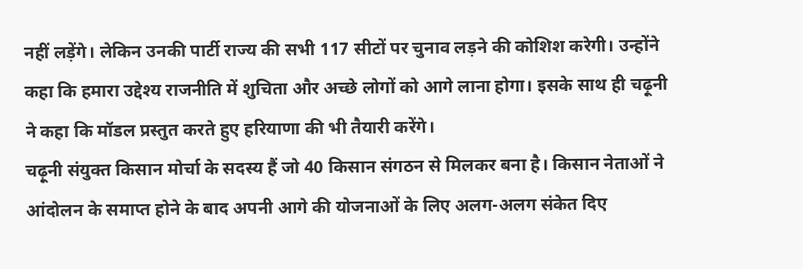नहीं लड़ेंगे। लेकिन उनकी पार्टी राज्य की सभी 117 सीटों पर चुनाव लड़ने की कोशिश करेगी। उन्होंने कहा कि हमारा उद्देश्य राजनीति में शुचिता और अच्छे लोगों को आगे लाना होगा। इसके साथ ही चढ़ूनी ने कहा कि मॉडल प्रस्तुत करते हुए हरियाणा की भी तैयारी करेंगे।
चढ़ूनी संयुक्त किसान मोर्चा के सदस्य हैं जो 40 किसान संगठन से मिलकर बना है। किसान नेताओं ने आंदोलन के समाप्त होने के बाद अपनी आगे की योजनाओं के लिए अलग-अलग संकेत दिए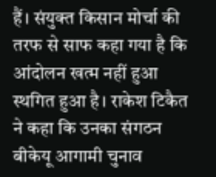हैं। संयुक्त किसान मोर्चा की तरफ से साफ कहा गया है कि आंदोलन खत्म नहीं हुआ स्थगित हुआ है। राकेश टिकैत ने कहा कि उनका संगठन बीकेयू आगामी चुनाव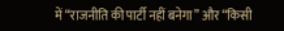में “राजनीति की पार्टी नहीं बनेगा” और “किसी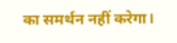का समर्थन नहीं करेगा।